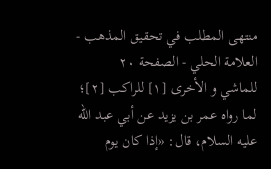منتهى المطلب في تحقيق المذهب - العلامة الحلي - الصفحة ٢٠
للماشي و الأخرى [١] للراكب [٢]؛ لما رواه عمر بن يزيد عن أبي عبد اللّه عليه السلام، قال: «إذا كان يوم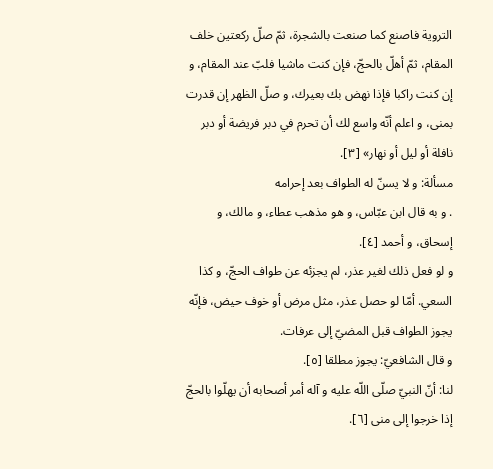التروية فاصنع كما صنعت بالشجرة، ثمّ صلّ ركعتين خلف المقام، ثمّ أهلّ بالحجّ، فإن كنت ماشيا فلبّ عند المقام، و إن كنت راكبا فإذا نهض بك بعيرك، و صلّ الظهر إن قدرت بمنى، و اعلم أنّه واسع لك أن تحرم في دبر فريضة أو دبر نافلة أو ليل أو نهار» [٣].
مسألة: و لا يسنّ له الطواف بعد إحرامه
. و به قال ابن عبّاس، و هو مذهب عطاء، و مالك، و إسحاق، و أحمد [٤].
و لو فعل ذلك لغير عذر، لم يجزئه عن طواف الحجّ، و كذا السعي. أمّا لو حصل عذر، مثل مرض أو خوف حيض، فإنّه يجوز الطواف قبل المضيّ إلى عرفات.
و قال الشافعيّ: يجوز مطلقا [٥].
لنا: أنّ النبيّ صلّى اللّه عليه و آله أمر أصحابه أن يهلّوا بالحجّ إذا خرجوا إلى منى [٦].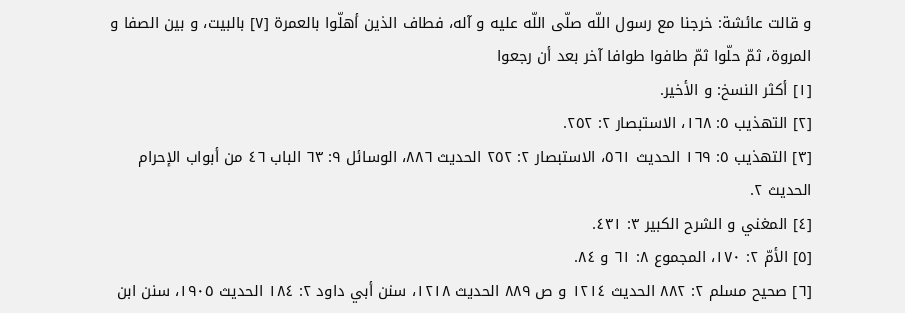و قالت عائشة: خرجنا مع رسول اللّه صلّى اللّه عليه و آله، فطاف الذين أهلّوا بالعمرة [٧] بالبيت، و بين الصفا و المروة، ثمّ حلّوا ثمّ طافوا طوافا آخر بعد أن رجعوا
[١] أكثر النسخ: و الأخير.
[٢] التهذيب ٥: ١٦٨، الاستبصار ٢: ٢٥٢.
[٣] التهذيب ٥: ١٦٩ الحديث ٥٦١، الاستبصار ٢: ٢٥٢ الحديث ٨٨٦، الوسائل ٩: ٦٣ الباب ٤٦ من أبواب الإحرام الحديث ٢.
[٤] المغني و الشرح الكبير ٣: ٤٣١.
[٥] الأمّ ٢: ١٧٠، المجموع ٨: ٦١ و ٨٤.
[٦] صحيح مسلم ٢: ٨٨٢ الحديث ١٢١٤ و ص ٨٨٩ الحديث ١٢١٨، سنن أبي داود ٢: ١٨٤ الحديث ١٩٠٥، سنن ابن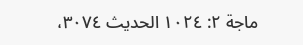ماجة ٢: ١٠٢٤ الحديث ٣٠٧٤،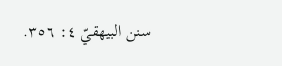سنن البيهقيّ ٤: ٣٥٦.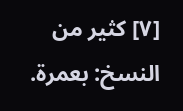[٧] كثير من النسخ: بعمرة.